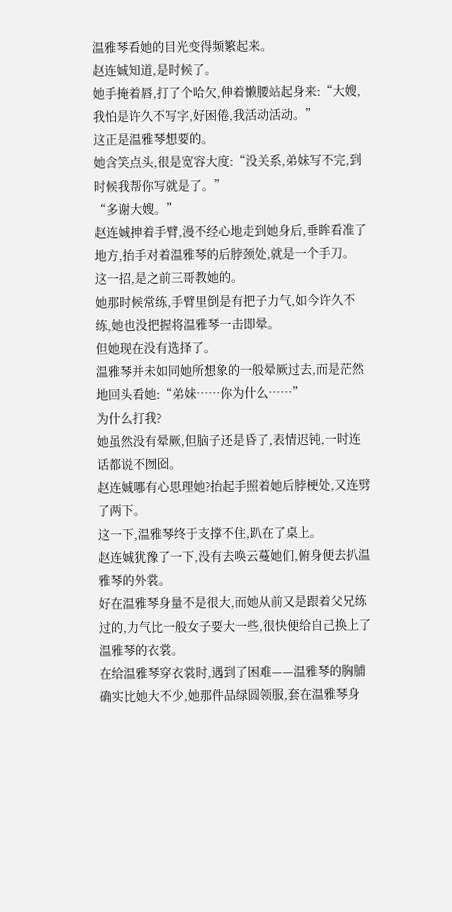温雅琴看她的目光变得频繁起来。
赵连娍知道,是时候了。
她手掩着唇,打了个哈欠,伸着懒腰站起身来:“大嫂,我怕是许久不写字,好困倦,我活动活动。”
这正是温雅琴想要的。
她含笑点头,很是宽容大度:“没关系,弟妹写不完,到时候我帮你写就是了。”
“多谢大嫂。”
赵连娍抻着手臂,漫不经心地走到她身后,垂眸看准了地方,抬手对着温雅琴的后脖颈处,就是一个手刀。
这一招,是之前三哥教她的。
她那时候常练,手臂里倒是有把子力气,如今许久不练,她也没把握将温雅琴一击即晕。
但她现在没有选择了。
温雅琴并未如同她所想象的一般晕厥过去,而是茫然地回头看她:“弟妹……你为什么……”
为什么打我?
她虽然没有晕厥,但脑子还是昏了,表情迟钝,一时连话都说不囫囵。
赵连娍哪有心思理她?抬起手照着她后脖梗处,又连劈了两下。
这一下,温雅琴终于支撑不住,趴在了桌上。
赵连娍犹豫了一下,没有去唤云蔓她们,俯身便去扒温雅琴的外裳。
好在温雅琴身量不是很大,而她从前又是跟着父兄练过的,力气比一般女子要大一些,很快便给自己换上了温雅琴的衣裳。
在给温雅琴穿衣裳时,遇到了困难——温雅琴的胸脯确实比她大不少,她那件品绿圆领服,套在温雅琴身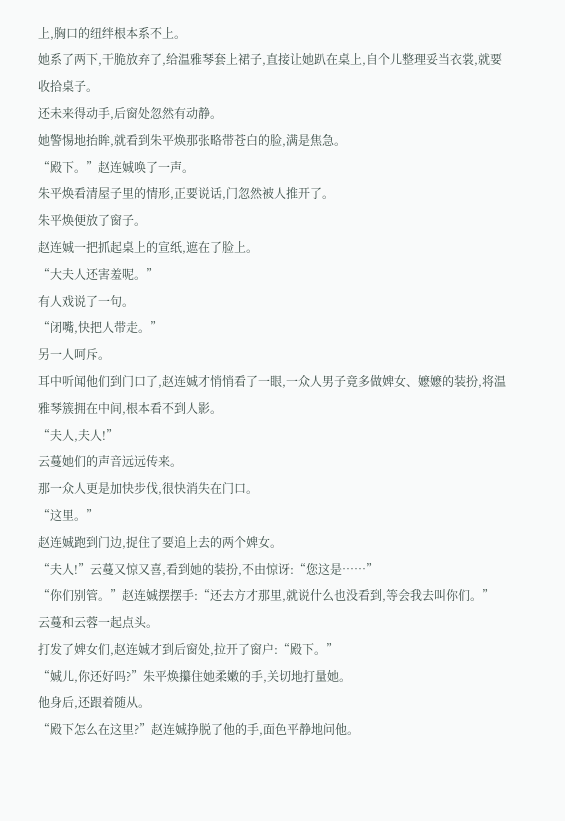上,胸口的纽绊根本系不上。
她系了两下,干脆放弃了,给温雅琴套上裙子,直接让她趴在桌上,自个儿整理妥当衣裳,就要收拾桌子。
还未来得动手,后窗处忽然有动静。
她警惕地抬眸,就看到朱平焕那张略带苍白的脸,满是焦急。
“殿下。”赵连娍唤了一声。
朱平焕看清屋子里的情形,正要说话,门忽然被人推开了。
朱平焕便放了窗子。
赵连娍一把抓起桌上的宣纸,遮在了脸上。
“大夫人还害羞呢。”
有人戏说了一句。
“闭嘴,快把人带走。”
另一人呵斥。
耳中听闻他们到门口了,赵连娍才悄悄看了一眼,一众人男子竟多做婢女、嬷嬷的装扮,将温雅琴簇拥在中间,根本看不到人影。
“夫人,夫人!”
云蔓她们的声音远远传来。
那一众人更是加快步伐,很快消失在门口。
“这里。”
赵连娍跑到门边,捉住了要追上去的两个婢女。
“夫人!”云蔓又惊又喜,看到她的装扮,不由惊讶:“您这是……”
“你们别管。”赵连娍摆摆手:“还去方才那里,就说什么也没看到,等会我去叫你们。”
云蔓和云蓉一起点头。
打发了婢女们,赵连娍才到后窗处,拉开了窗户:“殿下。”
“娍儿,你还好吗?”朱平焕攥住她柔嫩的手,关切地打量她。
他身后,还跟着随从。
“殿下怎么在这里?”赵连娍挣脱了他的手,面色平静地问他。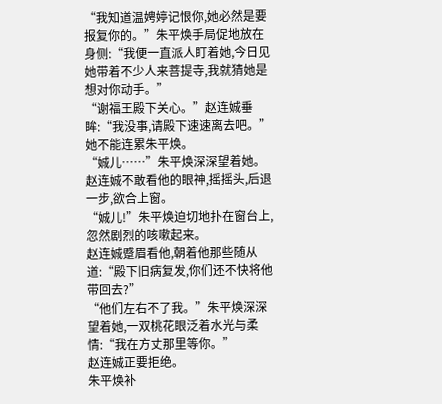“我知道温娉婷记恨你,她必然是要报复你的。”朱平焕手局促地放在身侧:“我便一直派人盯着她,今日见她带着不少人来菩提寺,我就猜她是想对你动手。”
“谢福王殿下关心。”赵连娍垂眸:“我没事,请殿下速速离去吧。”
她不能连累朱平焕。
“娍儿……”朱平焕深深望着她。
赵连娍不敢看他的眼神,摇摇头,后退一步,欲合上窗。
“娍儿!”朱平焕迫切地扑在窗台上,忽然剧烈的咳嗽起来。
赵连娍蹙眉看他,朝着他那些随从道:“殿下旧病复发,你们还不快将他带回去?”
“他们左右不了我。”朱平焕深深望着她,一双桃花眼泛着水光与柔情:“我在方丈那里等你。”
赵连娍正要拒绝。
朱平焕补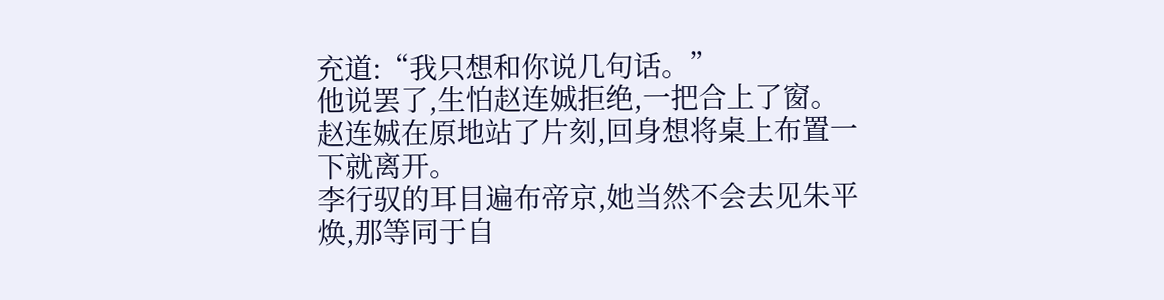充道:“我只想和你说几句话。”
他说罢了,生怕赵连娍拒绝,一把合上了窗。
赵连娍在原地站了片刻,回身想将桌上布置一下就离开。
李行驭的耳目遍布帝京,她当然不会去见朱平焕,那等同于自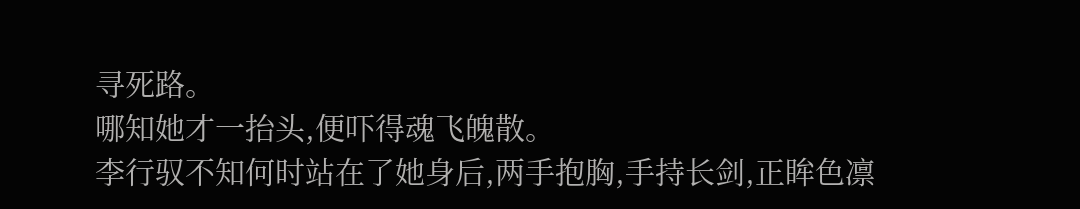寻死路。
哪知她才一抬头,便吓得魂飞魄散。
李行驭不知何时站在了她身后,两手抱胸,手持长剑,正眸色凛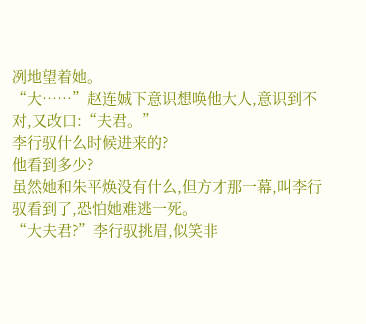冽地望着她。
“大……”赵连娍下意识想唤他大人,意识到不对,又改口:“夫君。”
李行驭什么时候进来的?
他看到多少?
虽然她和朱平焕没有什么,但方才那一幕,叫李行驭看到了,恐怕她难逃一死。
“大夫君?”李行驭挑眉,似笑非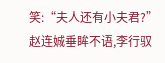笑:“夫人还有小夫君?”
赵连娍垂眸不语,李行驭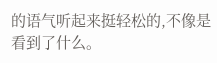的语气听起来挺轻松的,不像是看到了什么。